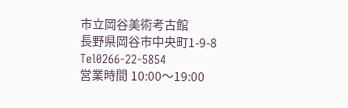市立岡谷美術考古館
長野県岡谷市中央町1-9-8 Tel0266-22-5854
営業時間 10:00〜19:00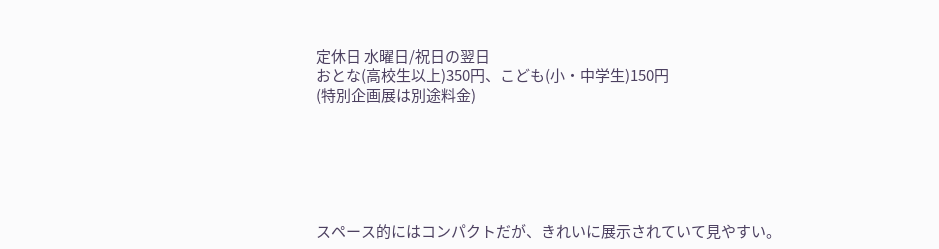定休日 水曜日/祝日の翌日
おとな(高校生以上)350円、こども(小・中学生)150円
(特別企画展は別途料金)






スペース的にはコンパクトだが、きれいに展示されていて見やすい。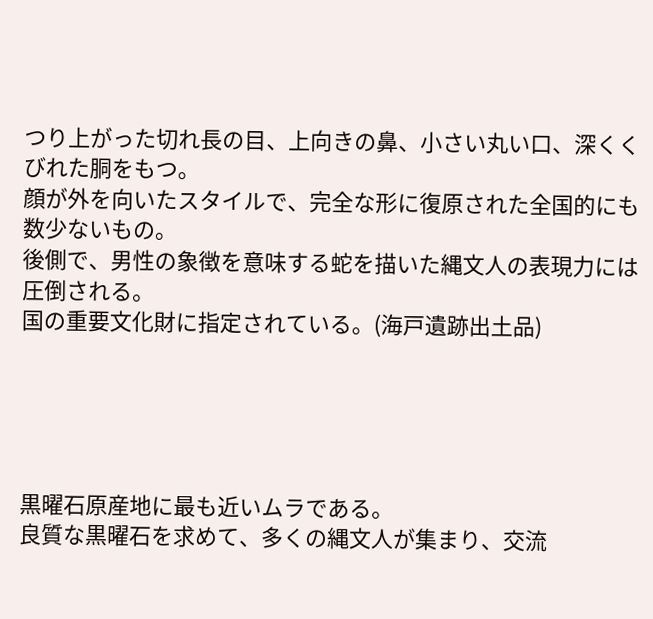つり上がった切れ長の目、上向きの鼻、小さい丸い口、深くくびれた胴をもつ。
顔が外を向いたスタイルで、完全な形に復原された全国的にも数少ないもの。
後側で、男性の象徴を意味する蛇を描いた縄文人の表現力には圧倒される。
国の重要文化財に指定されている。(海戸遺跡出土品)





黒曜石原産地に最も近いムラである。
良質な黒曜石を求めて、多くの縄文人が集まり、交流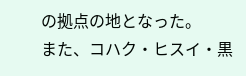の拠点の地となった。
また、コハク・ヒスイ・黒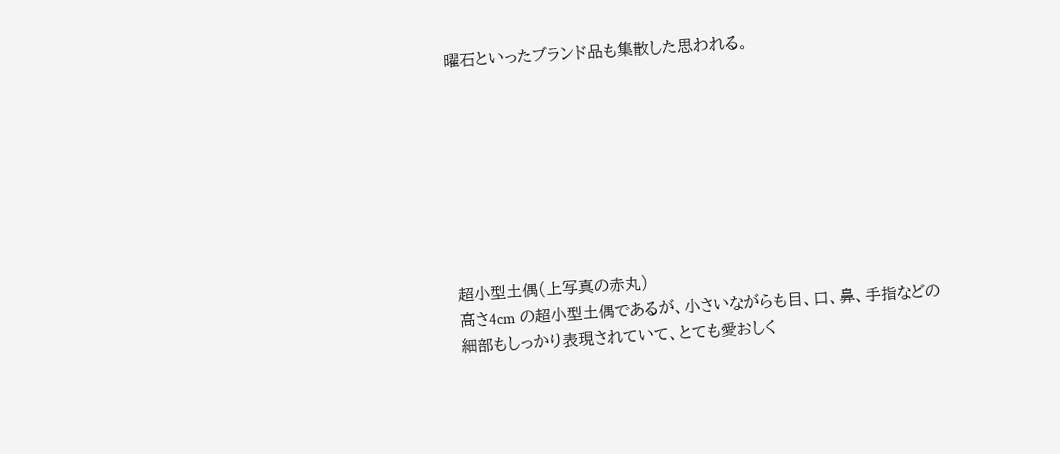曜石といったブランド品も集散した思われる。








超小型土偶(上写真の赤丸)
高さ4cm の超小型土偶であるが、小さいながらも目、口、鼻、手指などの
細部もしっかり表現されていて、とても愛おしく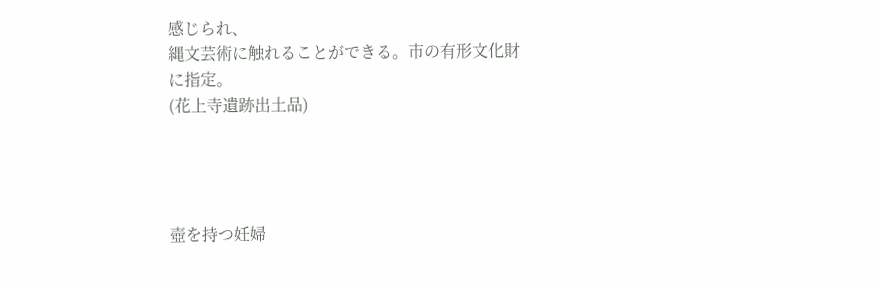感じられ、
縄文芸術に触れることができる。市の有形文化財に指定。
(花上寺遺跡出土品)




壺を持つ妊婦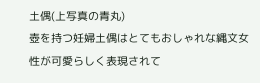土偶(上写真の青丸)
壺を持つ妊婦土偶はとてもおしゃれな縄文女性が可愛らしく表現されて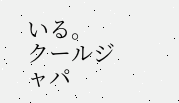いる。
クールジャパ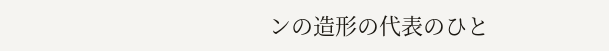ンの造形の代表のひと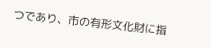つであり、市の有形文化財に指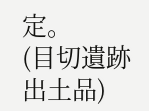定。
(目切遺跡出土品)